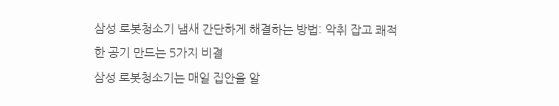삼성 로봇청소기 냄새 간단하게 해결하는 방법: 악취 잡고 쾌적한 공기 만드는 5가지 비결
삼성 로봇청소기는 매일 집안을 알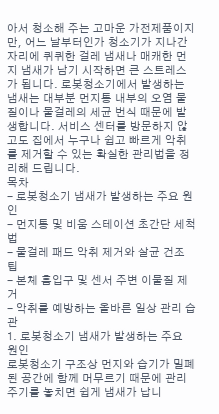아서 청소해 주는 고마운 가전제품이지만, 어느 날부터인가 청소기가 지나간 자리에 퀴퀴한 걸레 냄새나 매캐한 먼지 냄새가 남기 시작하면 큰 스트레스가 됩니다. 로봇청소기에서 발생하는 냄새는 대부분 먼지통 내부의 오염 물질이나 물걸레의 세균 번식 때문에 발생합니다. 서비스 센터를 방문하지 않고도 집에서 누구나 쉽고 빠르게 악취를 제거할 수 있는 확실한 관리법을 정리해 드립니다.
목차
- 로봇청소기 냄새가 발생하는 주요 원인
- 먼지통 및 비움 스테이션 초간단 세척법
- 물걸레 패드 악취 제거와 살균 건조 팁
- 본체 흡입구 및 센서 주변 이물질 제거
- 악취를 예방하는 올바른 일상 관리 습관
1. 로봇청소기 냄새가 발생하는 주요 원인
로봇청소기 구조상 먼지와 습기가 밀폐된 공간에 함께 머무르기 때문에 관리 주기를 놓치면 쉽게 냄새가 납니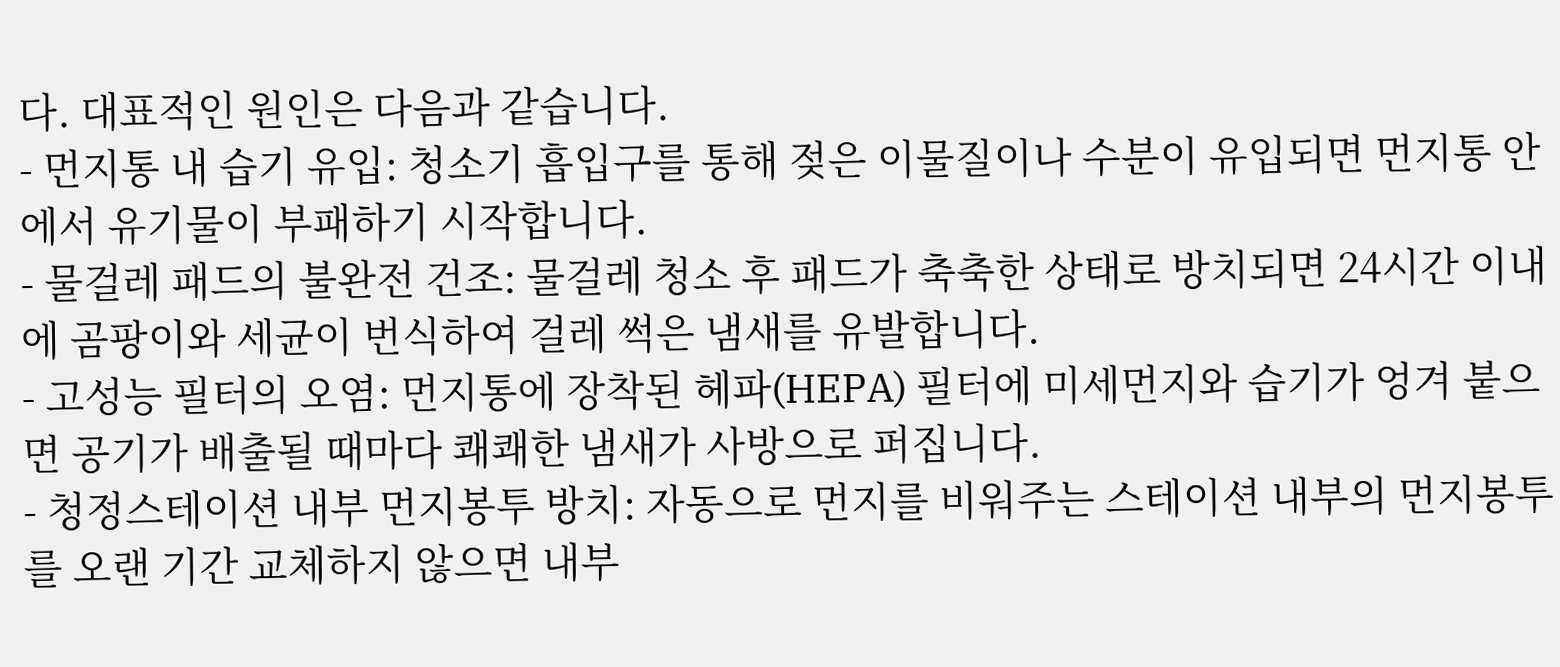다. 대표적인 원인은 다음과 같습니다.
- 먼지통 내 습기 유입: 청소기 흡입구를 통해 젖은 이물질이나 수분이 유입되면 먼지통 안에서 유기물이 부패하기 시작합니다.
- 물걸레 패드의 불완전 건조: 물걸레 청소 후 패드가 축축한 상태로 방치되면 24시간 이내에 곰팡이와 세균이 번식하여 걸레 썩은 냄새를 유발합니다.
- 고성능 필터의 오염: 먼지통에 장착된 헤파(HEPA) 필터에 미세먼지와 습기가 엉겨 붙으면 공기가 배출될 때마다 쾌쾌한 냄새가 사방으로 퍼집니다.
- 청정스테이션 내부 먼지봉투 방치: 자동으로 먼지를 비워주는 스테이션 내부의 먼지봉투를 오랜 기간 교체하지 않으면 내부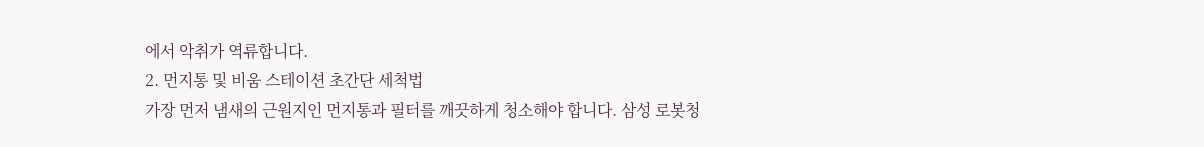에서 악취가 역류합니다.
2. 먼지통 및 비움 스테이션 초간단 세척법
가장 먼저 냄새의 근원지인 먼지통과 필터를 깨끗하게 청소해야 합니다. 삼성 로봇청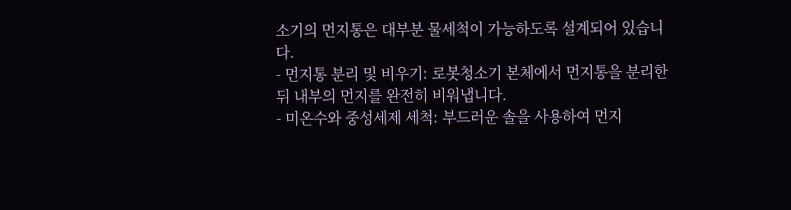소기의 먼지통은 대부분 물세척이 가능하도록 설계되어 있습니다.
- 먼지통 분리 및 비우기: 로봇청소기 본체에서 먼지통을 분리한 뒤 내부의 먼지를 완전히 비워냅니다.
- 미온수와 중성세제 세척: 부드러운 솔을 사용하여 먼지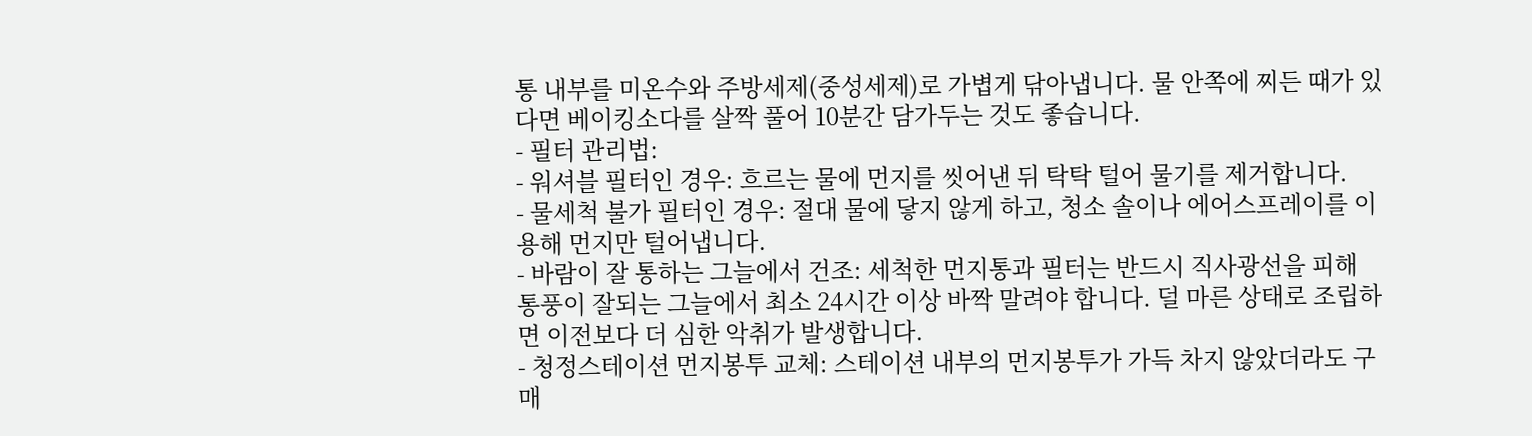통 내부를 미온수와 주방세제(중성세제)로 가볍게 닦아냅니다. 물 안쪽에 찌든 때가 있다면 베이킹소다를 살짝 풀어 10분간 담가두는 것도 좋습니다.
- 필터 관리법:
- 워셔블 필터인 경우: 흐르는 물에 먼지를 씻어낸 뒤 탁탁 털어 물기를 제거합니다.
- 물세척 불가 필터인 경우: 절대 물에 닿지 않게 하고, 청소 솔이나 에어스프레이를 이용해 먼지만 털어냅니다.
- 바람이 잘 통하는 그늘에서 건조: 세척한 먼지통과 필터는 반드시 직사광선을 피해 통풍이 잘되는 그늘에서 최소 24시간 이상 바짝 말려야 합니다. 덜 마른 상태로 조립하면 이전보다 더 심한 악취가 발생합니다.
- 청정스테이션 먼지봉투 교체: 스테이션 내부의 먼지봉투가 가득 차지 않았더라도 구매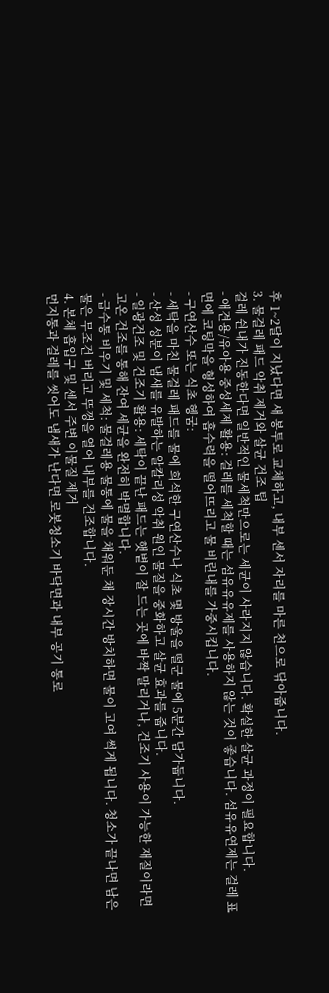후 1~2달이 지났다면 새 봉투로 교체하고, 내부 센서 자리를 마른 천으로 닦아줍니다.
3. 물걸레 패드 악취 제거와 살균 건조 팁
걸레 쉰내가 진동한다면 일반적인 물세척만으로는 세균이 사라지지 않습니다. 확실한 살균 과정이 필요합니다.
- 애견용/유아용 중성세제 활용: 걸레를 세척할 때는 섬유유유제를 사용하지 않는 것이 좋습니다. 섬유유연제는 걸레 표면에 코팅막을 형성하여 흡수력을 떨어뜨리고 물 비린내를 가중시킵니다.
- 구연산수 또는 식초 헹굼:
- 세탁을 마친 물걸레 패드를 물에 희석한 구연산수나 식초 몇 방울을 떨군 물에 5분간 담가둡니다.
- 산성 성분이 냄새를 유발하는 알칼리성 악취 원인 물질을 중화하고 살균 효과를 줍니다.
- 일광건조 및 건조기 활용: 세탁이 끝난 패드는 햇볕이 잘 드는 곳에 바짝 말리거나, 건조기 사용이 가능한 재질이라면 고온 건조를 통해 잔여 세균을 완전히 박멸합니다.
- 급수통 비우기 및 세척: 물걸레용 물통에 물을 채워둔 채 장시간 방치하면 물이 고여 썩게 됩니다. 청소가 끝나면 남은 물은 무조건 버리고 뚜껑을 열어 내부를 건조합니다.
4. 본체 흡입구 및 센서 주변 이물질 제거
먼지통과 걸레를 씻어도 냄새가 난다면 로봇청소기 바닥면과 내부 공기 통로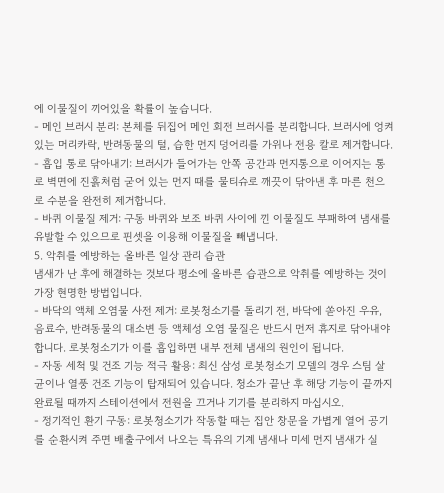에 이물질이 끼어있을 확률이 높습니다.
- 메인 브러시 분리: 본체를 뒤집어 메인 회전 브러시를 분리합니다. 브러시에 엉켜 있는 머리카락, 반려동물의 털, 습한 먼지 덩어리를 가위나 전용 칼로 제거합니다.
- 흡입 통로 닦아내기: 브러시가 들어가는 안쪽 공간과 먼지통으로 이어지는 통로 벽면에 진흙처럼 굳어 있는 먼지 때를 물티슈로 깨끗이 닦아낸 후 마른 천으로 수분을 완전히 제거합니다.
- 바퀴 이물질 제거: 구동 바퀴와 보조 바퀴 사이에 낀 이물질도 부패하여 냄새를 유발할 수 있으므로 핀셋을 이용해 이물질을 빼냅니다.
5. 악취를 예방하는 올바른 일상 관리 습관
냄새가 난 후에 해결하는 것보다 평소에 올바른 습관으로 악취를 예방하는 것이 가장 현명한 방법입니다.
- 바닥의 액체 오염물 사전 제거: 로봇청소기를 돌리기 전, 바닥에 쏟아진 우유, 음료수, 반려동물의 대소변 등 액체성 오염 물질은 반드시 먼저 휴지로 닦아내야 합니다. 로봇청소기가 이를 흡입하면 내부 전체 냄새의 원인이 됩니다.
- 자동 세척 및 건조 기능 적극 활용: 최신 삼성 로봇청소기 모델의 경우 스팀 살균이나 열풍 건조 기능이 탑재되어 있습니다. 청소가 끝난 후 해당 기능이 끝까지 완료될 때까지 스테이션에서 전원을 끄거나 기기를 분리하지 마십시오.
- 정기적인 환기 구동: 로봇청소기가 작동할 때는 집안 창문을 가볍게 열어 공기를 순환시켜 주면 배출구에서 나오는 특유의 기계 냄새나 미세 먼지 냄새가 실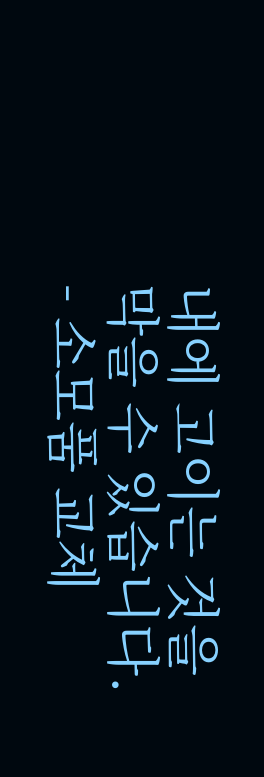내에 고이는 것을 막을 수 있습니다.
- 소모품 교체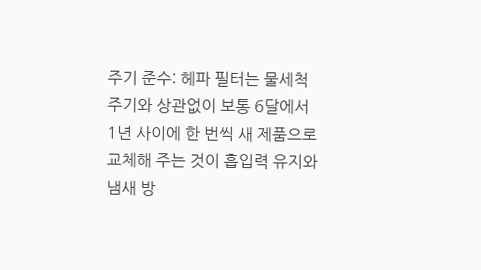주기 준수: 헤파 필터는 물세척 주기와 상관없이 보통 6달에서 1년 사이에 한 번씩 새 제품으로 교체해 주는 것이 흡입력 유지와 냄새 방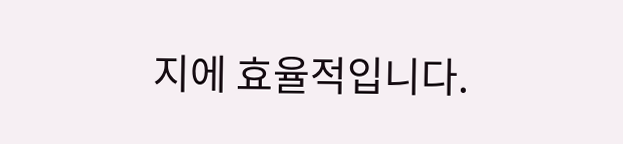지에 효율적입니다.